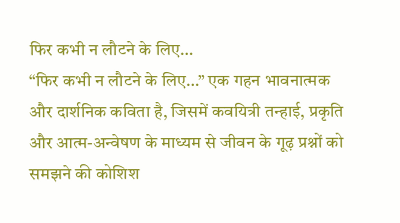फिर कभी न लौटने के लिए…
“फिर कभी न लौटने के लिए…” एक गहन भावनात्मक और दार्शनिक कविता है, जिसमें कवयित्री तन्हाई, प्रकृति और आत्म-अन्वेषण के माध्यम से जीवन के गूढ़ प्रश्नों को समझने की कोशिश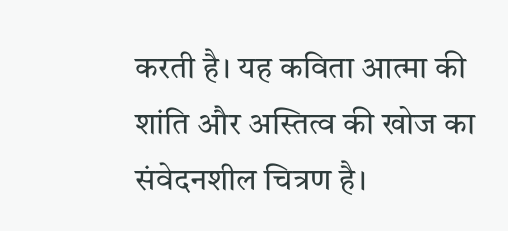करती है। यह कविता आत्मा की शांति और अस्तित्व की खोज का संवेदनशील चित्रण है।